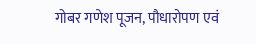गोबर गणेश पूजन, पौधारोपण एवं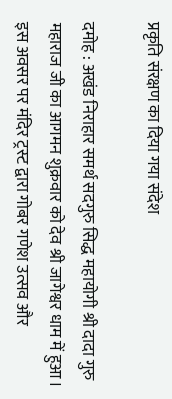प्रकृति संरक्षण का दिया गया संदेश

दमोह : अखंड निराहार समर्थ सदगुरु सिद्ध महायोगी श्री दादा गुरु महाराज जी का आगमन शुक्रवार को देव श्री जागेश्वर धाम में हुआ। इस अवसर पर मंदिर ट्रस्ट द्वारा गोबर गणेश उत्सव और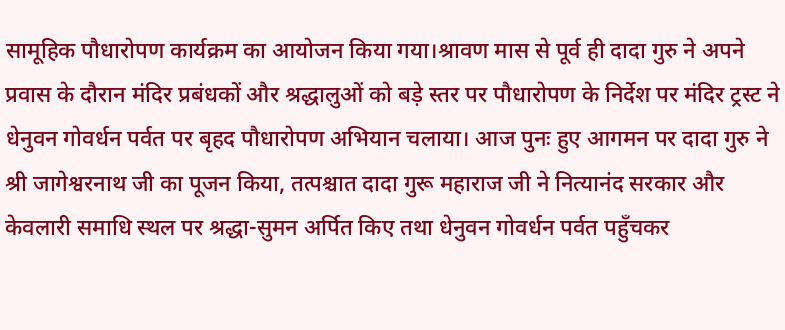सामूहिक पौधारोपण कार्यक्रम का आयोजन किया गया।श्रावण मास से पूर्व ही दादा गुरु ने अपने प्रवास के दौरान मंदिर प्रबंधकों और श्रद्धालुओं को बड़े स्तर पर पौधारोपण के निर्देश पर मंदिर ट्रस्ट ने धेनुवन गोवर्धन पर्वत पर बृहद पौधारोपण अभियान चलाया। आज पुनः हुए आगमन पर दादा गुरु ने श्री जागेश्वरनाथ जी का पूजन किया, तत्पश्चात दादा गुरू महाराज जी ने नित्यानंद सरकार और केवलारी समाधि स्थल पर श्रद्धा-सुमन अर्पित किए तथा धेनुवन गोवर्धन पर्वत पहुँचकर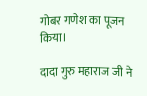गोबर गणेश का पूजन किया।

दादा गुरु महाराज जी ने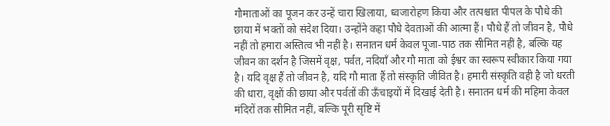गौमाताओं का पूजन कर उन्हें चारा खिलाया, ध्वजारोहण किया और तत्पश्चात पीपल के पौधे की छाया में भक्तों को संदेश दिया। उन्होंने कहा पौधे देवताओं की आत्मा हैं। पौधे हैं तो जीवन है, पौधे नहीं तो हमारा अस्तित्व भी नहीं है। सनातन धर्म केवल पूजा-पाठ तक सीमित नहीं है, बल्कि यह जीवन का दर्शन है जिसमें वृक्ष, पर्वत, नदियाँ और गौ माता को ईश्वर का स्वरूप स्वीकार किया गया है। यदि वृक्ष हैं तो जीवन है, यदि गौ माता हैं तो संस्कृति जीवित है। हमारी संस्कृति वही है जो धरती की धारा, वृक्षों की छाया और पर्वतों की ऊँचाइयों में दिखाई देती है। सनातन धर्म की महिमा केवल मंदिरों तक सीमित नहीं, बल्कि पूरी सृष्टि में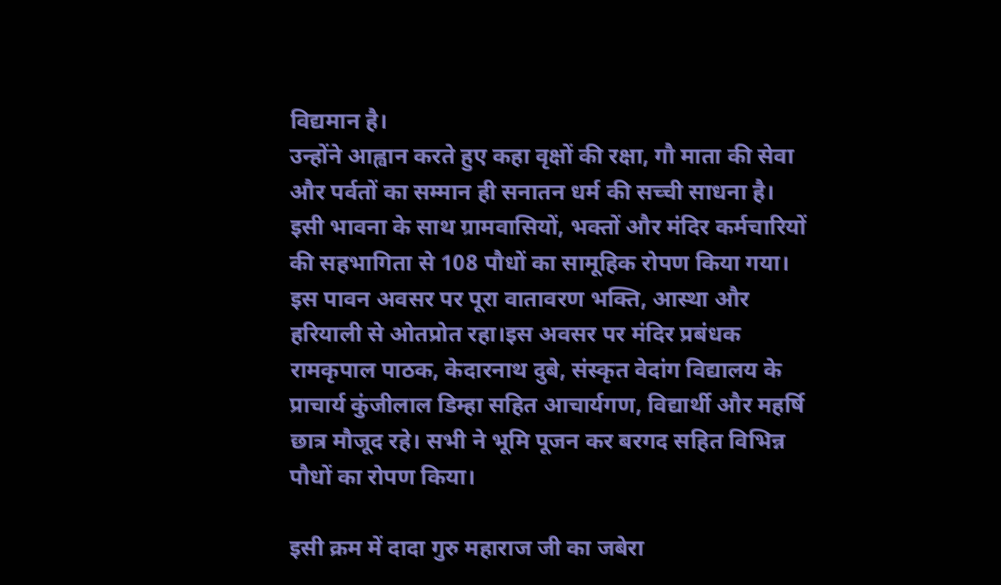विद्यमान है।
उन्होंने आह्वान करते हुए कहा वृक्षों की रक्षा, गौ माता की सेवा और पर्वतों का सम्मान ही सनातन धर्म की सच्ची साधना है। इसी भावना के साथ ग्रामवासियों, भक्तों और मंदिर कर्मचारियों की सहभागिता से 108 पौधों का सामूहिक रोपण किया गया। इस पावन अवसर पर पूरा वातावरण भक्ति, आस्था और हरियाली से ओतप्रोत रहा।इस अवसर पर मंदिर प्रबंधक रामकृपाल पाठक, केदारनाथ दुबे, संस्कृत वेदांग विद्यालय के प्राचार्य कुंजीलाल डिम्हा सहित आचार्यगण, विद्यार्थी और महर्षि छात्र मौजूद रहे। सभी ने भूमि पूजन कर बरगद सहित विभिन्न पौधों का रोपण किया।

इसी क्रम में दादा गुरु महाराज जी का जबेरा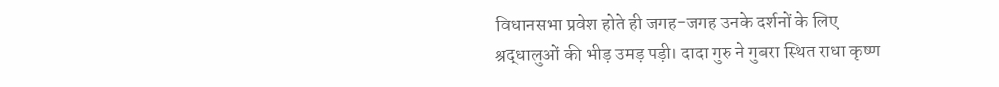विधानसभा प्रवेश होते ही जगह-जगह उनके दर्शनों के लिए श्रद्धालुओं की भीड़ उमड़ पड़ी। दादा गुरु ने गुबरा स्थित राधा कृष्ण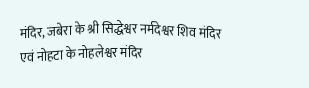मंदिर, जबेरा के श्री सिद्धेश्वर नर्मदेश्वर शिव मंदिर एवं नोहटा के नोहलेश्वर मंदिर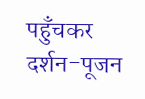पहुँचकर दर्शन-पूजन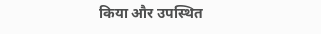किया और उपस्थित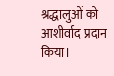श्रद्धालुओं को आशीर्वाद प्रदान किया।